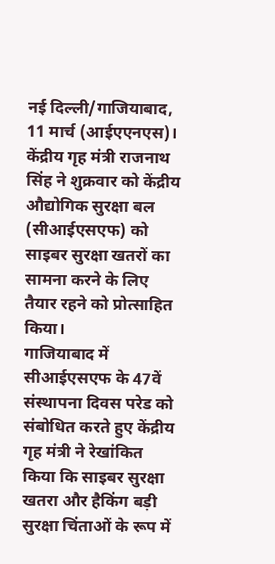नई दिल्ली/गाजियाबाद, 11 मार्च (आईएएनएस)। केंद्रीय गृह मंत्री राजनाथ सिंह ने शुक्रवार को केंद्रीय औद्योगिक सुरक्षा बल (सीआईएसएफ) को साइबर सुरक्षा खतरों का सामना करने के लिए तैयार रहने को प्रोत्साहित किया।
गाजियाबाद में सीआईएसएफ के 47वें संस्थापना दिवस परेड को संबोधित करते हुए केंद्रीय गृह मंत्री ने रेखांकित किया कि साइबर सुरक्षा खतरा और हैकिंग बड़ी सुरक्षा चिंताओं के रूप में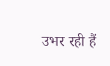उभर रही हैं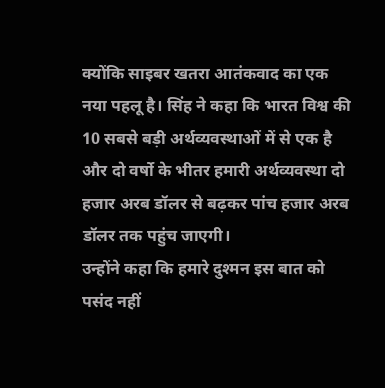क्योंकि साइबर खतरा आतंकवाद का एक नया पहलू है। सिंह ने कहा कि भारत विश्व की 10 सबसे बड़ी अर्थव्यवस्थाओं में से एक है और दो वर्षो के भीतर हमारी अर्थव्यवस्था दो हजार अरब डॉलर से बढ़कर पांच हजार अरब डॉलर तक पहुंच जाएगी।
उन्होंने कहा कि हमारे दुश्मन इस बात को पसंद नहीं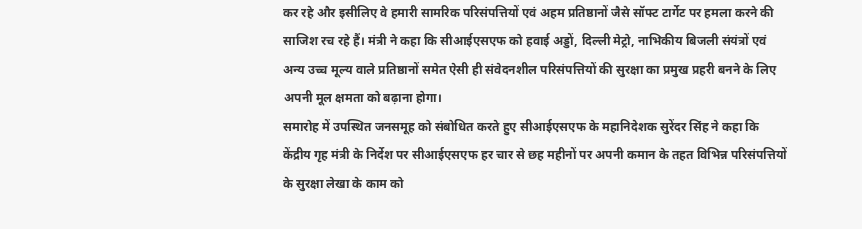कर रहे और इसीलिए वे हमारी सामरिक परिसंपत्तियों एवं अहम प्रतिष्ठानों जैसे सॉफ्ट टार्गेट पर हमला करने की साजिश रच रहे हैं। मंत्री ने कहा कि सीआईएसएफ को हवाई अड्डों, दिल्ली मेट्रो, नाभिकीय बिजली संयंत्रों एवं अन्य उच्च मूल्य वाले प्रतिष्ठानों समेत ऐसी ही संवेदनशील परिसंपत्तियों की सुरक्षा का प्रमुख प्रहरी बनने के लिए अपनी मूल क्षमता को बढ़ाना होगा।
समारोह में उपस्थित जनसमूह को संबोधित करते हुए सीआईएसएफ के महानिदेशक सुरेंदर सिंह ने कहा कि केंद्रीय गृह मंत्री के निर्देश पर सीआईएसएफ हर चार से छह महीनों पर अपनी कमान के तहत विभिन्न परिसंपत्तियों के सुरक्षा लेखा के काम को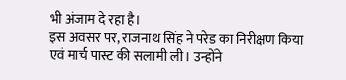भी अंजाम दे रहा है।
इस अवसर पर, राजनाथ सिंह ने परेड का निरीक्षण किया एवं मार्च पास्ट की सलामी ली। उन्होंने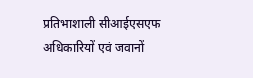प्रतिभाशाली सीआईएसएफ अधिकारियों एवं जवानों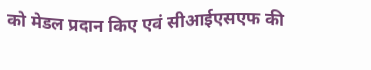को मेडल प्रदान किए एवं सीआईएसएफ की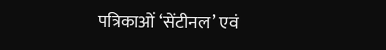पत्रिकाओं ‘सेंटीनल’ एवं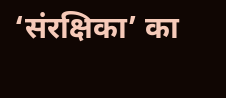‘संरक्षिका’ का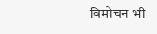विमोचन भी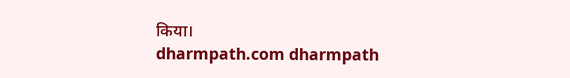किया।
dharmpath.com dharmpath